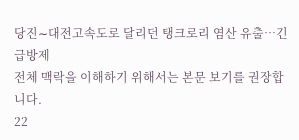당진∼대전고속도로 달리던 탱크로리 염산 유출…긴급방제
전체 맥락을 이해하기 위해서는 본문 보기를 권장합니다.
22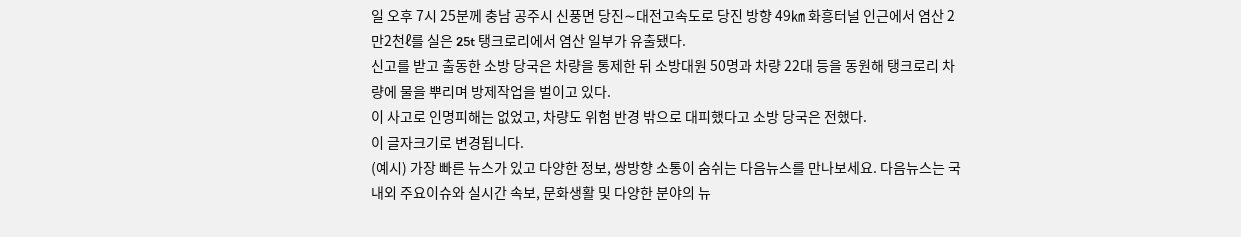일 오후 7시 25분께 충남 공주시 신풍면 당진∼대전고속도로 당진 방향 49㎞ 화흥터널 인근에서 염산 2만2천ℓ를 실은 25t 탱크로리에서 염산 일부가 유출됐다.
신고를 받고 출동한 소방 당국은 차량을 통제한 뒤 소방대원 50명과 차량 22대 등을 동원해 탱크로리 차량에 물을 뿌리며 방제작업을 벌이고 있다.
이 사고로 인명피해는 없었고, 차량도 위험 반경 밖으로 대피했다고 소방 당국은 전했다.
이 글자크기로 변경됩니다.
(예시) 가장 빠른 뉴스가 있고 다양한 정보, 쌍방향 소통이 숨쉬는 다음뉴스를 만나보세요. 다음뉴스는 국내외 주요이슈와 실시간 속보, 문화생활 및 다양한 분야의 뉴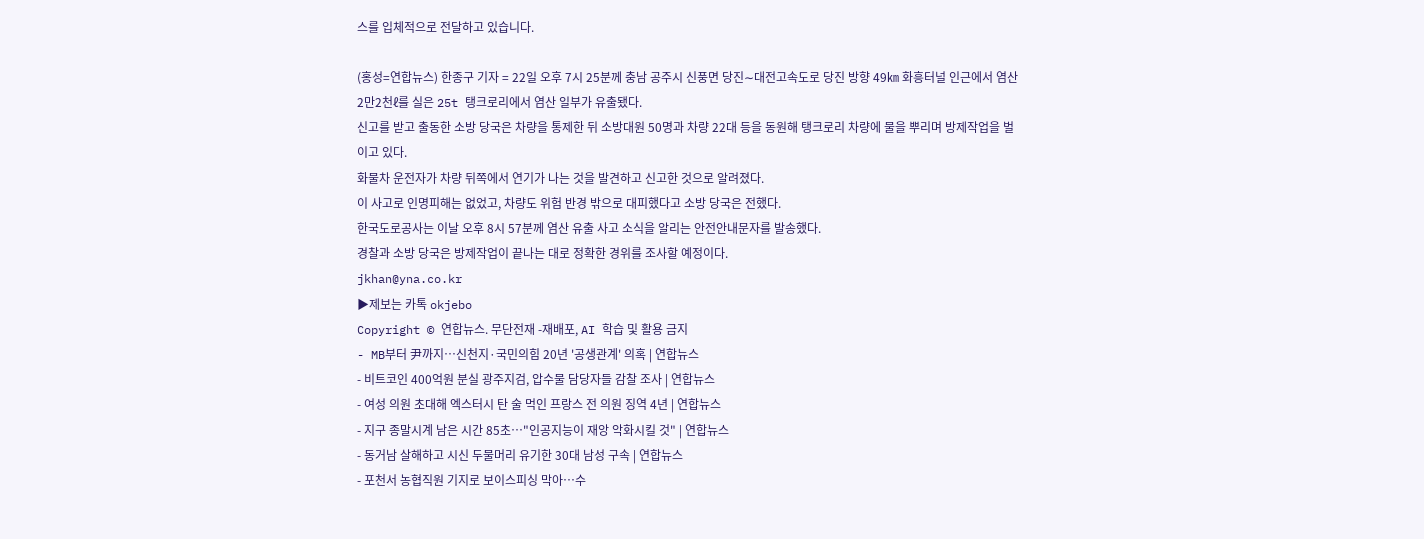스를 입체적으로 전달하고 있습니다.

(홍성=연합뉴스) 한종구 기자 = 22일 오후 7시 25분께 충남 공주시 신풍면 당진∼대전고속도로 당진 방향 49㎞ 화흥터널 인근에서 염산 2만2천ℓ를 실은 25t 탱크로리에서 염산 일부가 유출됐다.
신고를 받고 출동한 소방 당국은 차량을 통제한 뒤 소방대원 50명과 차량 22대 등을 동원해 탱크로리 차량에 물을 뿌리며 방제작업을 벌이고 있다.
화물차 운전자가 차량 뒤쪽에서 연기가 나는 것을 발견하고 신고한 것으로 알려졌다.
이 사고로 인명피해는 없었고, 차량도 위험 반경 밖으로 대피했다고 소방 당국은 전했다.
한국도로공사는 이날 오후 8시 57분께 염산 유출 사고 소식을 알리는 안전안내문자를 발송했다.
경찰과 소방 당국은 방제작업이 끝나는 대로 정확한 경위를 조사할 예정이다.
jkhan@yna.co.kr
▶제보는 카톡 okjebo
Copyright © 연합뉴스. 무단전재 -재배포, AI 학습 및 활용 금지
- MB부터 尹까지…신천지·국민의힘 20년 '공생관계' 의혹 | 연합뉴스
- 비트코인 400억원 분실 광주지검, 압수물 담당자들 감찰 조사 | 연합뉴스
- 여성 의원 초대해 엑스터시 탄 술 먹인 프랑스 전 의원 징역 4년 | 연합뉴스
- 지구 종말시계 남은 시간 85초…"인공지능이 재앙 악화시킬 것" | 연합뉴스
- 동거남 살해하고 시신 두물머리 유기한 30대 남성 구속 | 연합뉴스
- 포천서 농협직원 기지로 보이스피싱 막아…수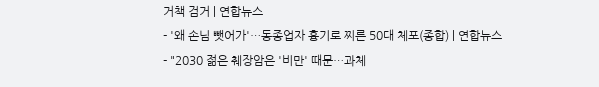거책 검거 | 연합뉴스
- '왜 손님 뺏어가'…동종업자 흉기로 찌른 50대 체포(종합) | 연합뉴스
- "2030 젊은 췌장암은 '비만' 때문…과체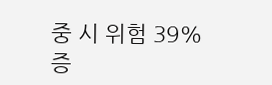중 시 위험 39% 증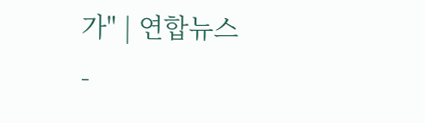가" | 연합뉴스
-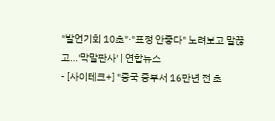"발언기회 10초"·"표정 안좋다" 노려보고 말끊고…'막말판사' | 연합뉴스
- [사이테크+] "중국 중부서 16만년 전 초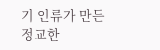기 인류가 만든 정교한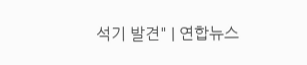석기 발견" | 연합뉴스